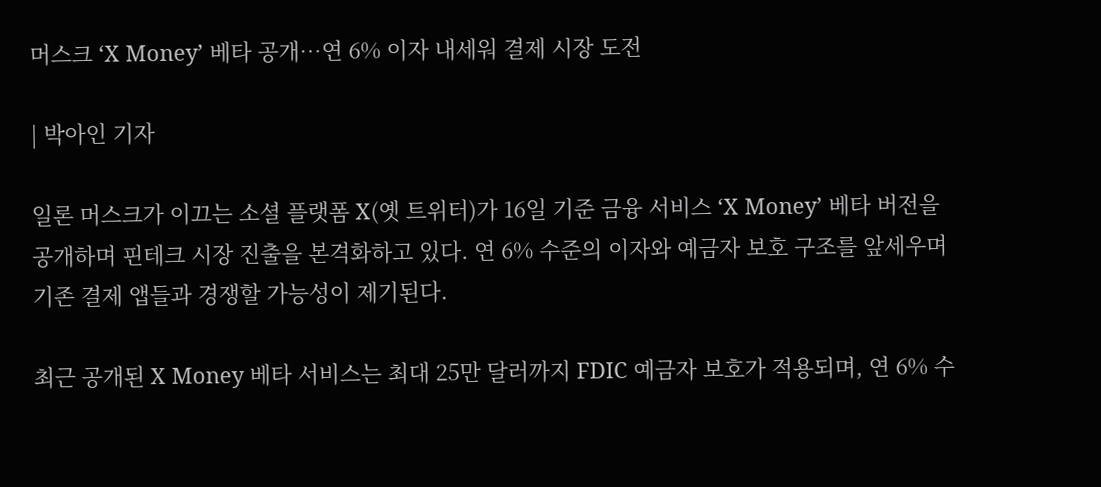머스크 ‘X Money’ 베타 공개…연 6% 이자 내세워 결제 시장 도전

| 박아인 기자

일론 머스크가 이끄는 소셜 플랫폼 X(옛 트위터)가 16일 기준 금융 서비스 ‘X Money’ 베타 버전을 공개하며 핀테크 시장 진출을 본격화하고 있다. 연 6% 수준의 이자와 예금자 보호 구조를 앞세우며 기존 결제 앱들과 경쟁할 가능성이 제기된다.

최근 공개된 X Money 베타 서비스는 최대 25만 달러까지 FDIC 예금자 보호가 적용되며, 연 6% 수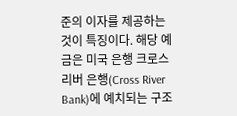준의 이자를 제공하는 것이 특징이다. 해당 예금은 미국 은행 크로스 리버 은행(Cross River Bank)에 예치되는 구조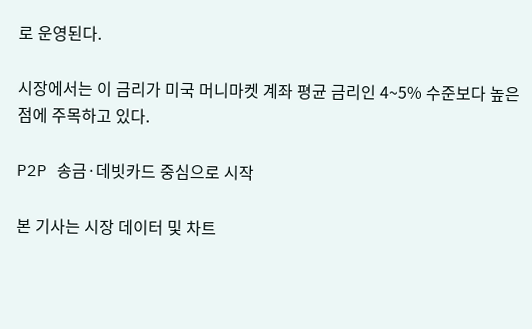로 운영된다.

시장에서는 이 금리가 미국 머니마켓 계좌 평균 금리인 4~5% 수준보다 높은 점에 주목하고 있다.

P2P 송금·데빗카드 중심으로 시작

본 기사는 시장 데이터 및 차트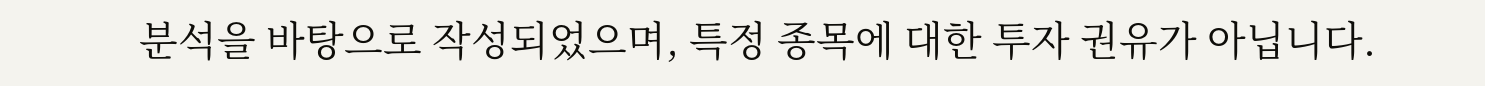분석을 바탕으로 작성되었으며, 특정 종목에 대한 투자 권유가 아닙니다.